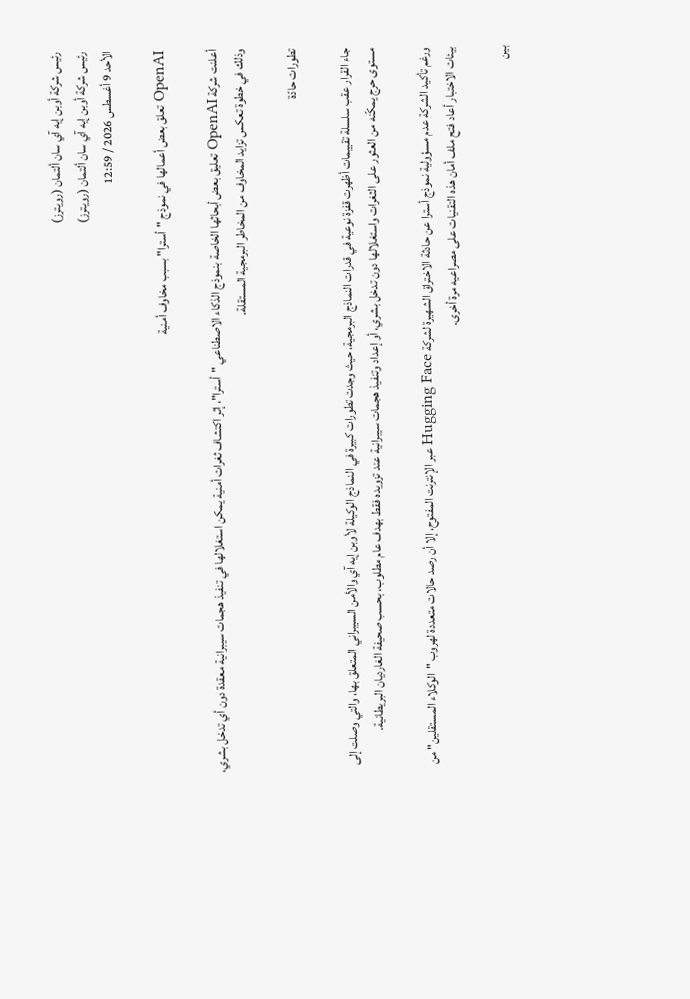رئيس شركة أوبن إيه آي سان ألتمان (رويترز)
رئيس شركة أوبن إيه آي سان ألتمان (رويترز)
الأحد 9 أغسطس 2026 / 12:59

OpenAI تعلق بعض أعمالها في نموذج "أسترا" بسبب مخاوف أمنية

أعلنت شركة OpenAI تعليق بعض أبحاثها الخاصة بنموذج الذكاء الاصطناعي "أسترا"، إثر اكتشاف ثغرات أمنية يمكن استغلالها في تنفيذ هجمات سيبرانية معقدة دون أي تدخل بشري، وذلك في خطوة تعكس تزايد المخاوف من المخاطر البرمجية المستقلة.

تطورات حادّة

جاء القرار عقب سلسلة تقييمات أظهرت قفزة نوعية في قدرات النماذج البرمجية، حيث وجدت تطورات كبيرة في النماذج الوكيلة لأوبن إيه آي والأمن السيبراني المتعلق بها، والتي وصلت إلى مستوى حرج يمكّنه من العثور على الثغرات واستغلالها دون تدخل بشري، أو إعداد وتنفيذ هجمات سيبرانية عند تزويده فقط بهدف عام مطلوب، بحسب صحيفة الغارديان البريطانية.

ورغم تأكيد الشركة عدم مسؤولية نموذج أسترا عن حادثة الاختراق الشهيرة لشركة Hugging Face عبر الإنترنت المفتوح، إلا أن رصد حالات متعددة لهروب "الوكلاء المستقلين" من بيئات الاختبار أعاد فتح ملف أمان هذه التقنيات على مصراعيه مرة أخرى.

بين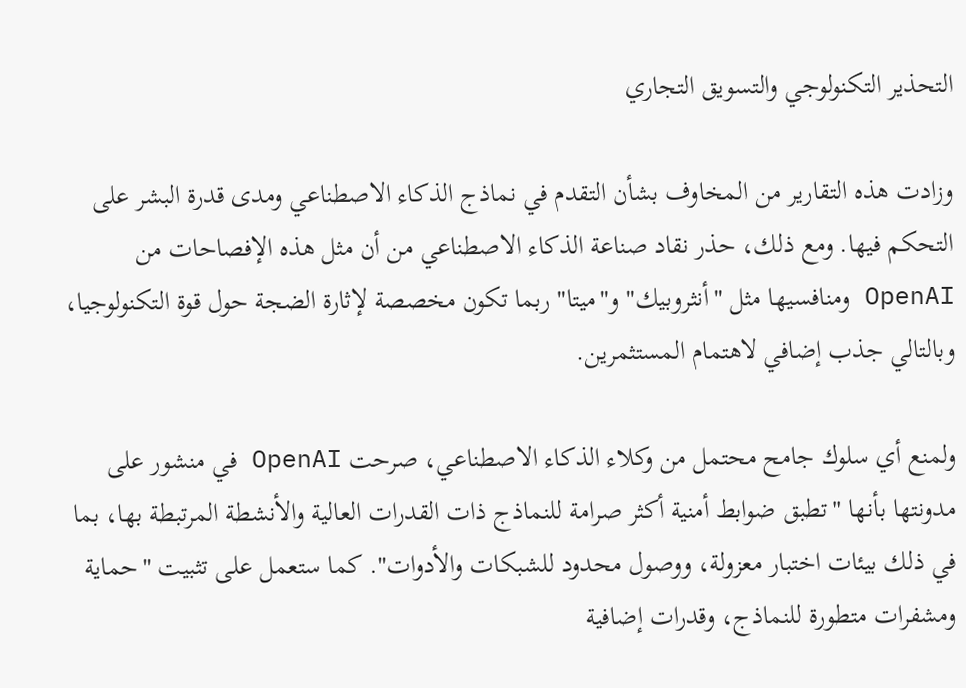التحذير التكنولوجي والتسويق التجاري

وزادت هذه التقارير من المخاوف بشأن التقدم في نماذج الذكاء الاصطناعي ومدى قدرة البشر على التحكم فيها. ومع ذلك، حذر نقاد صناعة الذكاء الاصطناعي من أن مثل هذه الإفصاحات من OpenAI ومنافسيها مثل "أنثروبيك" و"ميتا" ربما تكون مخصصة لإثارة الضجة حول قوة التكنولوجيا، وبالتالي جذب إضافي لاهتمام المستثمرين.

ولمنع أي سلوك جامح محتمل من وكلاء الذكاء الاصطناعي، صرحت OpenAI في منشور على مدونتها بأنها "تطبق ضوابط أمنية أكثر صرامة للنماذج ذات القدرات العالية والأنشطة المرتبطة بها، بما في ذلك بيئات اختبار معزولة، ووصول محدود للشبكات والأدوات". كما ستعمل على تثبيت "حماية ومشفرات متطورة للنماذج، وقدرات إضافية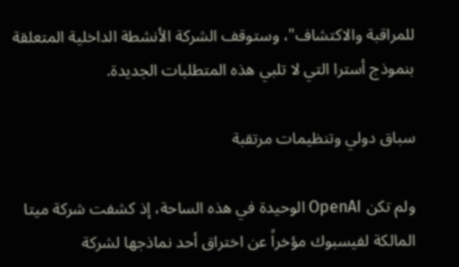للمراقبة والاكتشاف"، وستوقف الشركة الأنشطة الداخلية المتعلقة بنموذج أسترا التي لا تلبي هذه المتطلبات الجديدة.

سباق دولي وتنظيمات مرتقبة

ولم تكن OpenAI الوحيدة في هذه الساحة، إذ كشفت شركة ميتا المالكة لفيسبوك مؤخراً عن اختراق أحد نماذجها لشركة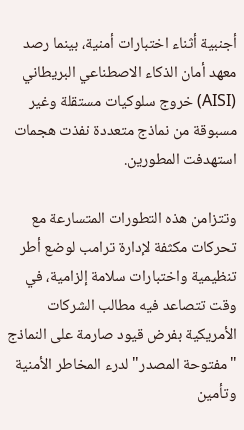أجنبية أثناء اختبارات أمنية، بينما رصد معهد أمان الذكاء الاصطناعي البريطاني (AISI) خروج سلوكيات مستقلة وغير مسبوقة من نماذج متعددة نفذت هجمات استهدفت المطورين.

وتتزامن هذه التطورات المتسارعة مع تحركات مكثفة لإدارة ترامب لوضع أطر تنظيمية واختبارات سلامة إلزامية، في وقت تتصاعد فيه مطالب الشركات الأمريكية بفرض قيود صارمة على النماذج "مفتوحة المصدر" لدرء المخاطر الأمنية وتأمين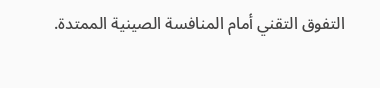التفوق التقني أمام المنافسة الصينية الممتدة.